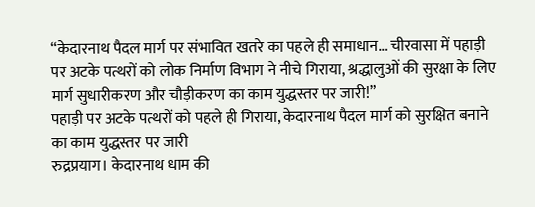“केदारनाथ पैदल मार्ग पर संभावित खतरे का पहले ही समाधान… चीरवासा में पहाड़ी पर अटके पत्थरों को लोक निर्माण विभाग ने नीचे गिराया, श्रद्धालुओं की सुरक्षा के लिए मार्ग सुधारीकरण और चौड़ीकरण का काम युद्धस्तर पर जारी!”
पहाड़ी पर अटके पत्थरों को पहले ही गिराया, केदारनाथ पैदल मार्ग को सुरक्षित बनाने का काम युद्धस्तर पर जारी
रुद्रप्रयाग। केदारनाथ धाम की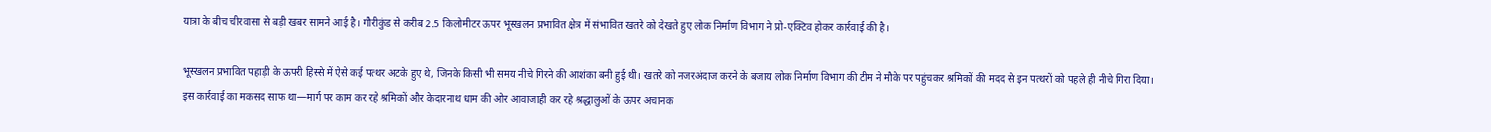यात्रा के बीच चीरवासा से बड़ी खबर सामने आई है। गौरीकुंड से करीब 2.5 किलोमीटर ऊपर भूस्खलन प्रभावित क्षेत्र में संभावित खतरे को देखते हुए लोक निर्माण विभाग ने प्रो-एक्टिव होकर कार्रवाई की है।

भूस्खलन प्रभावित पहाड़ी के ऊपरी हिस्से में ऐसे कई पत्थर अटके हुए थे, जिनके किसी भी समय नीचे गिरने की आशंका बनी हुई थी। खतरे को नजरअंदाज करने के बजाय लोक निर्माण विभाग की टीम ने मौके पर पहुंचकर श्रमिकों की मदद से इन पत्थरों को पहले ही नीचे गिरा दिया।
इस कार्रवाई का मकसद साफ था—मार्ग पर काम कर रहे श्रमिकों और केदारनाथ धाम की ओर आवाजाही कर रहे श्रद्धालुओं के ऊपर अचानक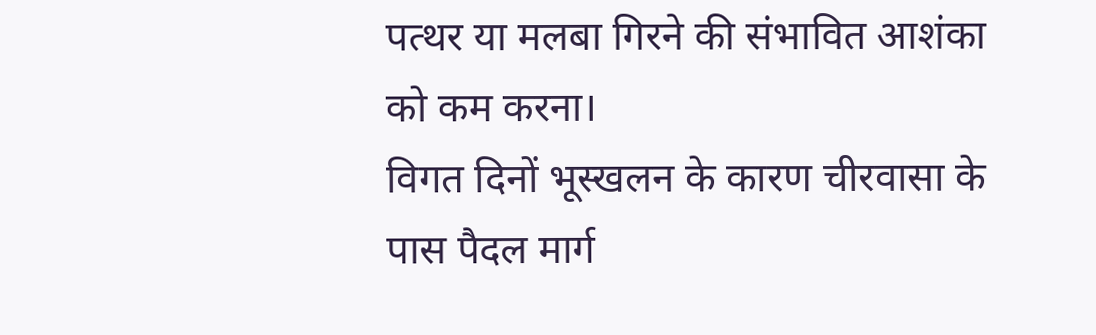पत्थर या मलबा गिरने की संभावित आशंका को कम करना।
विगत दिनों भूस्खलन के कारण चीरवासा के पास पैदल मार्ग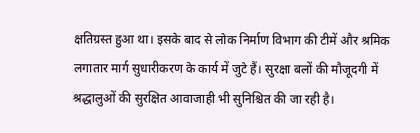क्षतिग्रस्त हुआ था। इसके बाद से लोक निर्माण विभाग की टीमें और श्रमिक लगातार मार्ग सुधारीकरण के कार्य में जुटे हैं। सुरक्षा बलों की मौजूदगी में श्रद्धालुओं की सुरक्षित आवाजाही भी सुनिश्चित की जा रही है।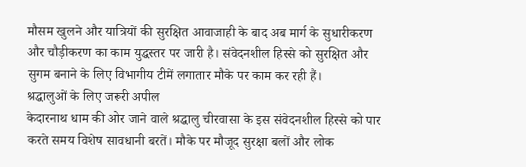मौसम खुलने और यात्रियों की सुरक्षित आवाजाही के बाद अब मार्ग के सुधारीकरण और चौड़ीकरण का काम युद्धस्तर पर जारी है। संवेदनशील हिस्से को सुरक्षित और सुगम बनाने के लिए विभागीय टीमें लगातार मौके पर काम कर रही हैं।
श्रद्धालुओं के लिए जरूरी अपील
केदारनाथ धाम की ओर जाने वाले श्रद्धालु चीरवासा के इस संवेदनशील हिस्से को पार करते समय विशेष सावधानी बरतें। मौके पर मौजूद सुरक्षा बलों और लोक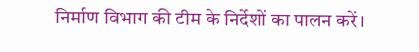निर्माण विभाग की टीम के निर्देशों का पालन करें।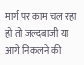मार्ग पर काम चल रहा हो तो जल्दबाजी या आगे निकलने की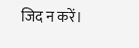जिद न करें।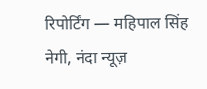रिपोर्टिंग — महिपाल सिंह नेगी, नंदा न्यूज़